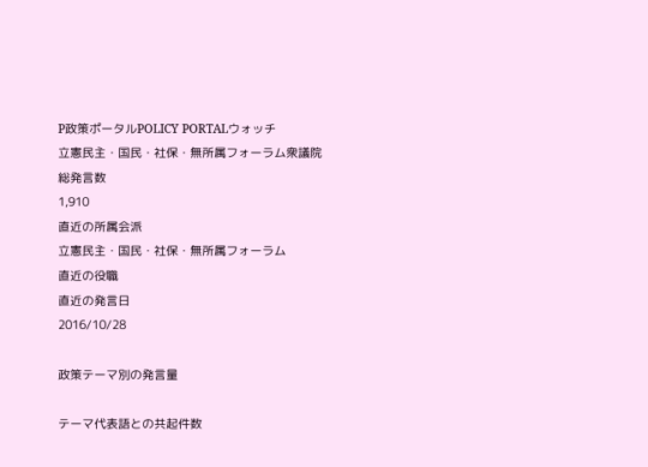P政策ポータルPOLICY PORTALウォッチ
立憲民主・国民・社保・無所属フォーラム衆議院
総発言数
1,910
直近の所属会派
立憲民主・国民・社保・無所属フォーラム
直近の役職
直近の発言日
2016/10/28

政策テーマ別の発言量

テーマ代表語との共起件数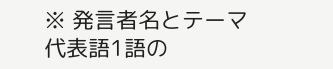※ 発言者名とテーマ代表語1語の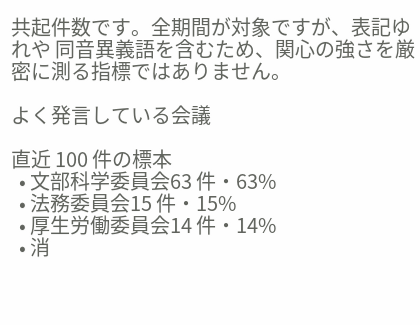共起件数です。全期間が対象ですが、表記ゆれや 同音異義語を含むため、関心の強さを厳密に測る指標ではありません。

よく発言している会議

直近 100 件の標本
  • 文部科学委員会63 件・63%
  • 法務委員会15 件・15%
  • 厚生労働委員会14 件・14%
  • 消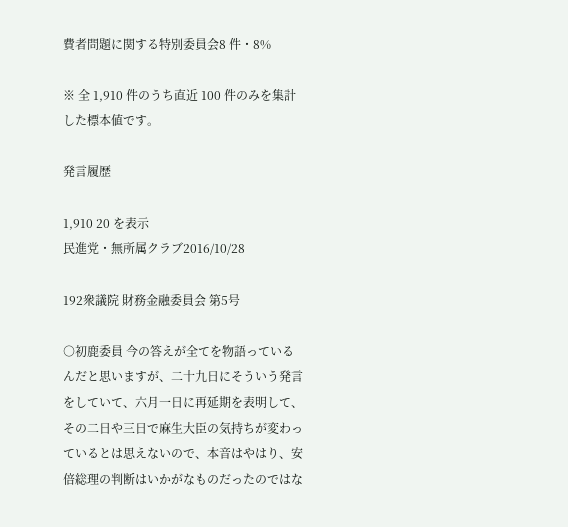費者問題に関する特別委員会8 件・8%

※ 全 1,910 件のうち直近 100 件のみを集計した標本値です。

発言履歴

1,910 20 を表示
民進党・無所属クラブ2016/10/28

192衆議院 財務金融委員会 第5号

○初鹿委員 今の答えが全てを物語っているんだと思いますが、二十九日にそういう発言をしていて、六月一日に再延期を表明して、その二日や三日で麻生大臣の気持ちが変わっているとは思えないので、本音はやはり、安倍総理の判断はいかがなものだったのではな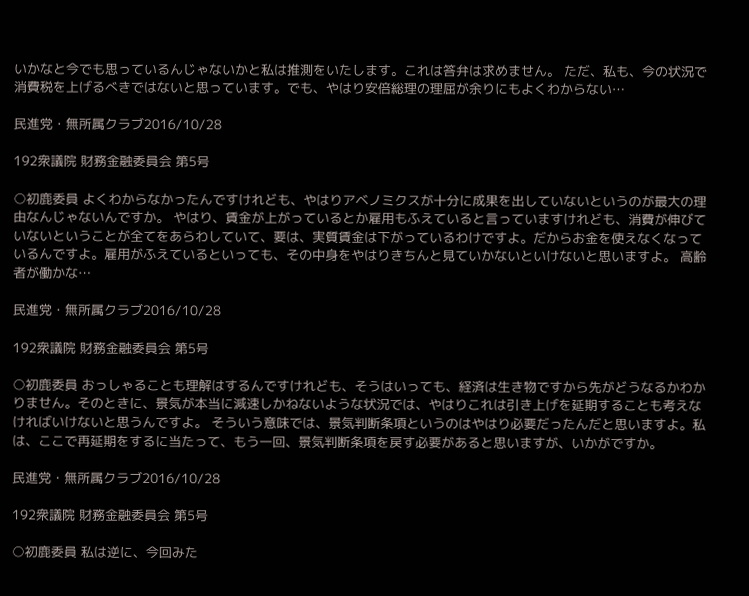いかなと今でも思っているんじゃないかと私は推測をいたします。これは答弁は求めません。 ただ、私も、今の状況で消費税を上げるべきではないと思っています。でも、やはり安倍総理の理屈が余りにもよくわからない…

民進党・無所属クラブ2016/10/28

192衆議院 財務金融委員会 第5号

○初鹿委員 よくわからなかったんですけれども、やはりアベノミクスが十分に成果を出していないというのが最大の理由なんじゃないんですか。 やはり、賃金が上がっているとか雇用もふえていると言っていますけれども、消費が伸びていないということが全てをあらわしていて、要は、実質賃金は下がっているわけですよ。だからお金を使えなくなっているんですよ。雇用がふえているといっても、その中身をやはりきちんと見ていかないといけないと思いますよ。 高齢者が働かな…

民進党・無所属クラブ2016/10/28

192衆議院 財務金融委員会 第5号

○初鹿委員 おっしゃることも理解はするんですけれども、そうはいっても、経済は生き物ですから先がどうなるかわかりません。そのときに、景気が本当に減速しかねないような状況では、やはりこれは引き上げを延期することも考えなければいけないと思うんですよ。 そういう意味では、景気判断条項というのはやはり必要だったんだと思いますよ。私は、ここで再延期をするに当たって、もう一回、景気判断条項を戻す必要があると思いますが、いかがですか。

民進党・無所属クラブ2016/10/28

192衆議院 財務金融委員会 第5号

○初鹿委員 私は逆に、今回みた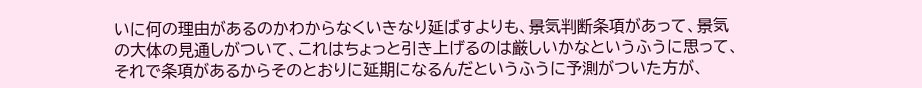いに何の理由があるのかわからなくいきなり延ばすよりも、景気判断条項があって、景気の大体の見通しがついて、これはちょっと引き上げるのは厳しいかなというふうに思って、それで条項があるからそのとおりに延期になるんだというふうに予測がついた方が、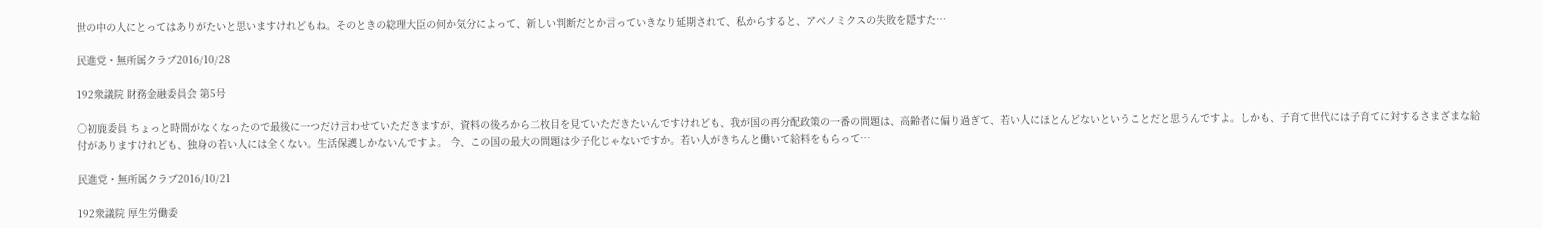世の中の人にとってはありがたいと思いますけれどもね。そのときの総理大臣の何か気分によって、新しい判断だとか言っていきなり延期されて、私からすると、アベノミクスの失敗を隠すた…

民進党・無所属クラブ2016/10/28

192衆議院 財務金融委員会 第5号

○初鹿委員 ちょっと時間がなくなったので最後に一つだけ言わせていただきますが、資料の後ろから二枚目を見ていただきたいんですけれども、我が国の再分配政策の一番の問題は、高齢者に偏り過ぎて、若い人にほとんどないということだと思うんですよ。しかも、子育て世代には子育てに対するさまざまな給付がありますけれども、独身の若い人には全くない。生活保護しかないんですよ。 今、この国の最大の問題は少子化じゃないですか。若い人がきちんと働いて給料をもらって…

民進党・無所属クラブ2016/10/21

192衆議院 厚生労働委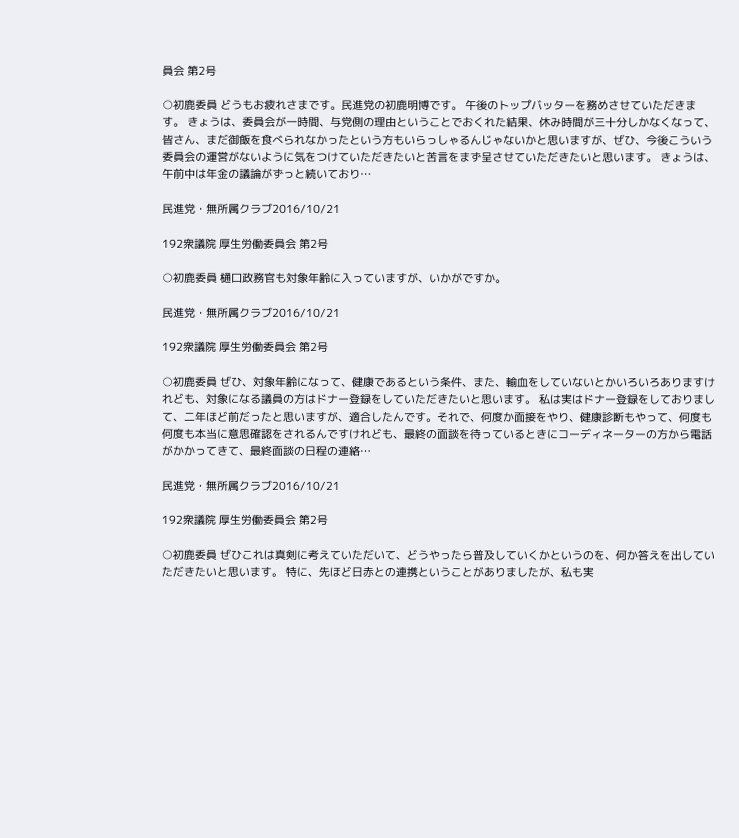員会 第2号

○初鹿委員 どうもお疲れさまです。民進党の初鹿明博です。 午後のトップバッターを務めさせていただきます。 きょうは、委員会が一時間、与党側の理由ということでおくれた結果、休み時間が三十分しかなくなって、皆さん、まだ御飯を食べられなかったという方もいらっしゃるんじゃないかと思いますが、ぜひ、今後こういう委員会の運営がないように気をつけていただきたいと苦言をまず呈させていただきたいと思います。 きょうは、午前中は年金の議論がずっと続いており…

民進党・無所属クラブ2016/10/21

192衆議院 厚生労働委員会 第2号

○初鹿委員 樋口政務官も対象年齢に入っていますが、いかがですか。

民進党・無所属クラブ2016/10/21

192衆議院 厚生労働委員会 第2号

○初鹿委員 ぜひ、対象年齢になって、健康であるという条件、また、輸血をしていないとかいろいろありますけれども、対象になる議員の方はドナー登録をしていただきたいと思います。 私は実はドナー登録をしておりまして、二年ほど前だったと思いますが、適合したんです。それで、何度か面接をやり、健康診断もやって、何度も何度も本当に意思確認をされるんですけれども、最終の面談を待っているときにコーディネーターの方から電話がかかってきて、最終面談の日程の連絡…

民進党・無所属クラブ2016/10/21

192衆議院 厚生労働委員会 第2号

○初鹿委員 ぜひこれは真剣に考えていただいて、どうやったら普及していくかというのを、何か答えを出していただきたいと思います。 特に、先ほど日赤との連携ということがありましたが、私も実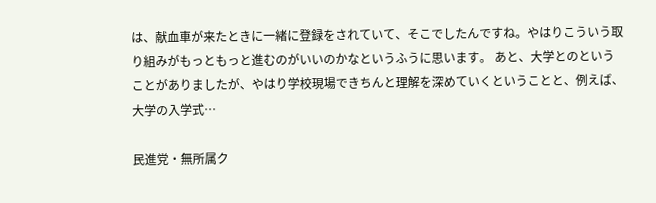は、献血車が来たときに一緒に登録をされていて、そこでしたんですね。やはりこういう取り組みがもっともっと進むのがいいのかなというふうに思います。 あと、大学とのということがありましたが、やはり学校現場できちんと理解を深めていくということと、例えば、大学の入学式…

民進党・無所属ク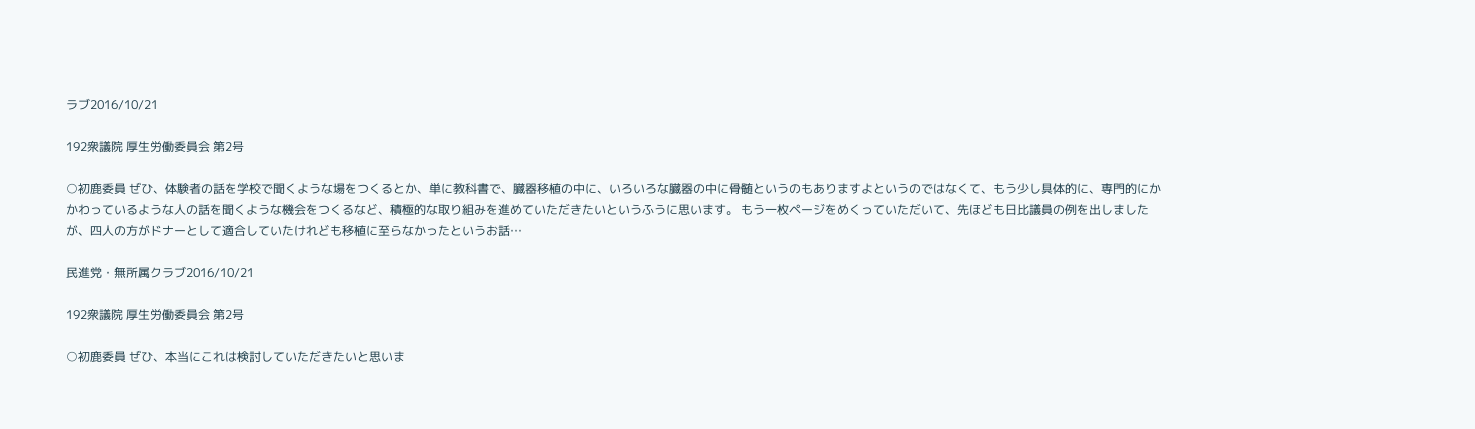ラブ2016/10/21

192衆議院 厚生労働委員会 第2号

○初鹿委員 ぜひ、体験者の話を学校で聞くような場をつくるとか、単に教科書で、臓器移植の中に、いろいろな臓器の中に骨髄というのもありますよというのではなくて、もう少し具体的に、専門的にかかわっているような人の話を聞くような機会をつくるなど、積極的な取り組みを進めていただきたいというふうに思います。 もう一枚ページをめくっていただいて、先ほども日比議員の例を出しましたが、四人の方がドナーとして適合していたけれども移植に至らなかったというお話…

民進党・無所属クラブ2016/10/21

192衆議院 厚生労働委員会 第2号

○初鹿委員 ぜひ、本当にこれは検討していただきたいと思いま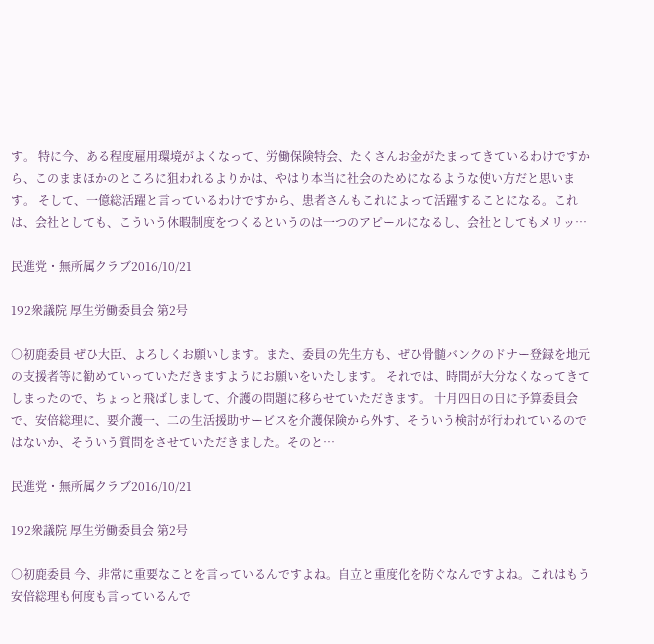す。 特に今、ある程度雇用環境がよくなって、労働保険特会、たくさんお金がたまってきているわけですから、このままほかのところに狙われるよりかは、やはり本当に社会のためになるような使い方だと思います。 そして、一億総活躍と言っているわけですから、患者さんもこれによって活躍することになる。これは、会社としても、こういう休暇制度をつくるというのは一つのアピールになるし、会社としてもメリッ…

民進党・無所属クラブ2016/10/21

192衆議院 厚生労働委員会 第2号

○初鹿委員 ぜひ大臣、よろしくお願いします。また、委員の先生方も、ぜひ骨髄バンクのドナー登録を地元の支援者等に勧めていっていただきますようにお願いをいたします。 それでは、時間が大分なくなってきてしまったので、ちょっと飛ばしまして、介護の問題に移らせていただきます。 十月四日の日に予算委員会で、安倍総理に、要介護一、二の生活援助サービスを介護保険から外す、そういう検討が行われているのではないか、そういう質問をさせていただきました。そのと…

民進党・無所属クラブ2016/10/21

192衆議院 厚生労働委員会 第2号

○初鹿委員 今、非常に重要なことを言っているんですよね。自立と重度化を防ぐなんですよね。これはもう安倍総理も何度も言っているんで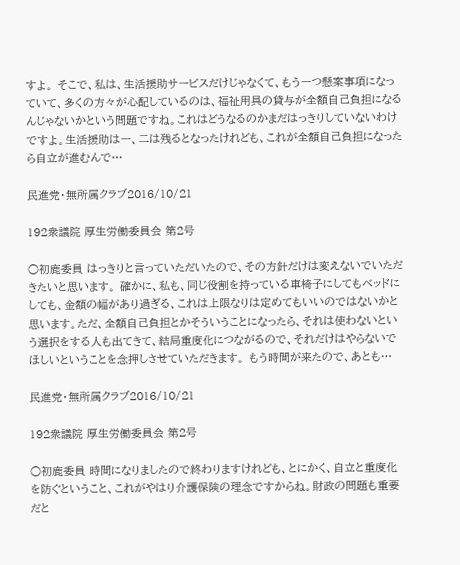すよ。 そこで、私は、生活援助サービスだけじゃなくて、もう一つ懸案事項になっていて、多くの方々が心配しているのは、福祉用具の貸与が全額自己負担になるんじゃないかという問題ですね。これはどうなるのかまだはっきりしていないわけですよ。生活援助は一、二は残るとなったけれども、これが全額自己負担になったら自立が進むんで…

民進党・無所属クラブ2016/10/21

192衆議院 厚生労働委員会 第2号

○初鹿委員 はっきりと言っていただいたので、その方針だけは変えないでいただきたいと思います。 確かに、私も、同じ役割を持っている車椅子にしてもベッドにしても、金額の幅があり過ぎる、これは上限なりは定めてもいいのではないかと思います。ただ、全額自己負担とかそういうことになったら、それは使わないという選択をする人も出てきて、結局重度化につながるので、それだけはやらないでほしいということを念押しさせていただきます。 もう時間が来たので、あとも…

民進党・無所属クラブ2016/10/21

192衆議院 厚生労働委員会 第2号

○初鹿委員 時間になりましたので終わりますけれども、とにかく、自立と重度化を防ぐということ、これがやはり介護保険の理念ですからね。財政の問題も重要だと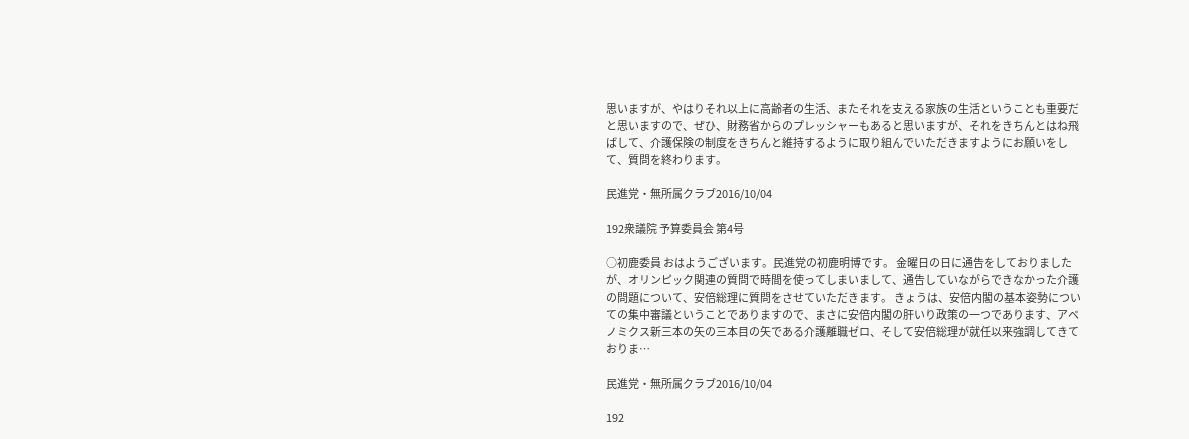思いますが、やはりそれ以上に高齢者の生活、またそれを支える家族の生活ということも重要だと思いますので、ぜひ、財務省からのプレッシャーもあると思いますが、それをきちんとはね飛ばして、介護保険の制度をきちんと維持するように取り組んでいただきますようにお願いをして、質問を終わります。

民進党・無所属クラブ2016/10/04

192衆議院 予算委員会 第4号

○初鹿委員 おはようございます。民進党の初鹿明博です。 金曜日の日に通告をしておりましたが、オリンピック関連の質問で時間を使ってしまいまして、通告していながらできなかった介護の問題について、安倍総理に質問をさせていただきます。 きょうは、安倍内閣の基本姿勢についての集中審議ということでありますので、まさに安倍内閣の肝いり政策の一つであります、アベノミクス新三本の矢の三本目の矢である介護離職ゼロ、そして安倍総理が就任以来強調してきておりま…

民進党・無所属クラブ2016/10/04

192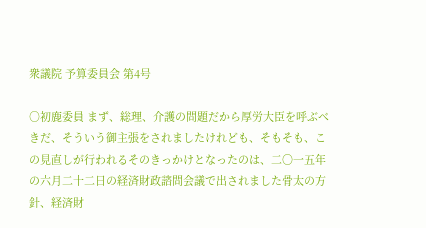衆議院 予算委員会 第4号

○初鹿委員 まず、総理、介護の問題だから厚労大臣を呼ぶべきだ、そういう御主張をされましたけれども、そもそも、この見直しが行われるそのきっかけとなったのは、二〇一五年の六月二十二日の経済財政諮問会議で出されました骨太の方針、経済財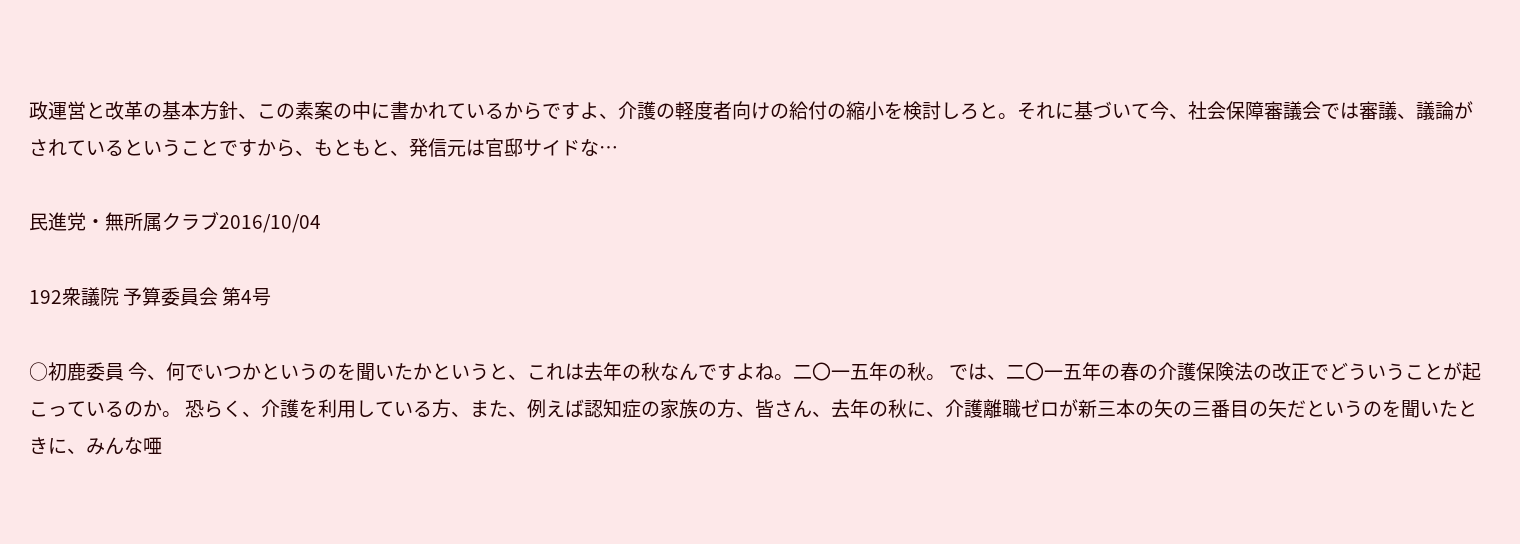政運営と改革の基本方針、この素案の中に書かれているからですよ、介護の軽度者向けの給付の縮小を検討しろと。それに基づいて今、社会保障審議会では審議、議論がされているということですから、もともと、発信元は官邸サイドな…

民進党・無所属クラブ2016/10/04

192衆議院 予算委員会 第4号

○初鹿委員 今、何でいつかというのを聞いたかというと、これは去年の秋なんですよね。二〇一五年の秋。 では、二〇一五年の春の介護保険法の改正でどういうことが起こっているのか。 恐らく、介護を利用している方、また、例えば認知症の家族の方、皆さん、去年の秋に、介護離職ゼロが新三本の矢の三番目の矢だというのを聞いたときに、みんな唖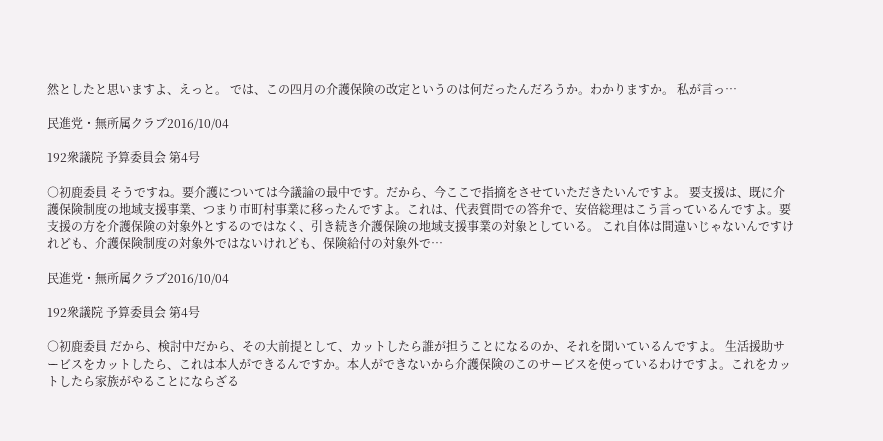然としたと思いますよ、えっと。 では、この四月の介護保険の改定というのは何だったんだろうか。わかりますか。 私が言っ…

民進党・無所属クラブ2016/10/04

192衆議院 予算委員会 第4号

○初鹿委員 そうですね。要介護については今議論の最中です。だから、今ここで指摘をさせていただきたいんですよ。 要支援は、既に介護保険制度の地域支援事業、つまり市町村事業に移ったんですよ。これは、代表質問での答弁で、安倍総理はこう言っているんですよ。要支援の方を介護保険の対象外とするのではなく、引き続き介護保険の地域支援事業の対象としている。 これ自体は間違いじゃないんですけれども、介護保険制度の対象外ではないけれども、保険給付の対象外で…

民進党・無所属クラブ2016/10/04

192衆議院 予算委員会 第4号

○初鹿委員 だから、検討中だから、その大前提として、カットしたら誰が担うことになるのか、それを聞いているんですよ。 生活援助サービスをカットしたら、これは本人ができるんですか。本人ができないから介護保険のこのサービスを使っているわけですよ。これをカットしたら家族がやることにならざる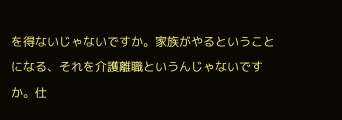を得ないじゃないですか。家族がやるということになる、それを介護離職というんじゃないですか。仕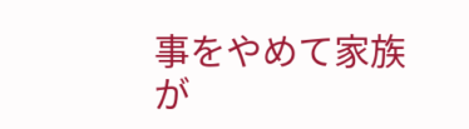事をやめて家族が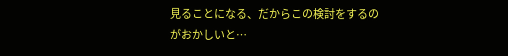見ることになる、だからこの検討をするのがおかしいと…